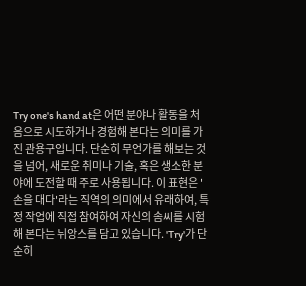Try one's hand at은 어떤 분야나 활동을 처음으로 시도하거나 경험해 본다는 의미를 가진 관용구입니다. 단순히 무언가를 해보는 것을 넘어, 새로운 취미나 기술, 혹은 생소한 분야에 도전할 때 주로 사용됩니다. 이 표현은 '손을 대다'라는 직역의 의미에서 유래하여, 특정 작업에 직접 참여하여 자신의 솜씨를 시험해 본다는 뉘앙스를 담고 있습니다. 'Try'가 단순히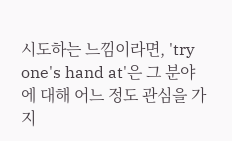시도하는 느낌이라면, 'try one's hand at'은 그 분야에 대해 어느 정도 관심을 가지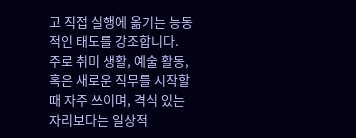고 직접 실행에 옮기는 능동적인 태도를 강조합니다. 주로 취미 생활, 예술 활동, 혹은 새로운 직무를 시작할 때 자주 쓰이며, 격식 있는 자리보다는 일상적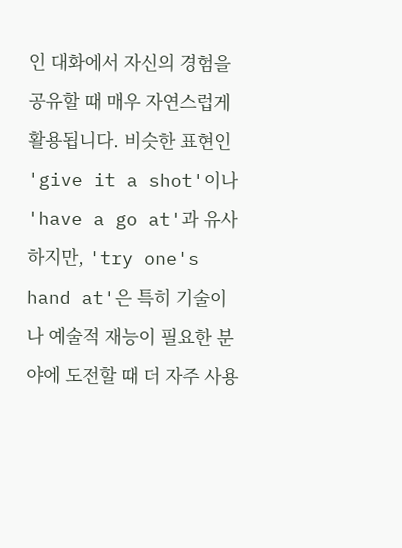인 대화에서 자신의 경험을 공유할 때 매우 자연스럽게 활용됩니다. 비슷한 표현인 'give it a shot'이나 'have a go at'과 유사하지만, 'try one's hand at'은 특히 기술이나 예술적 재능이 필요한 분야에 도전할 때 더 자주 사용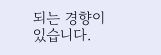되는 경향이 있습니다.